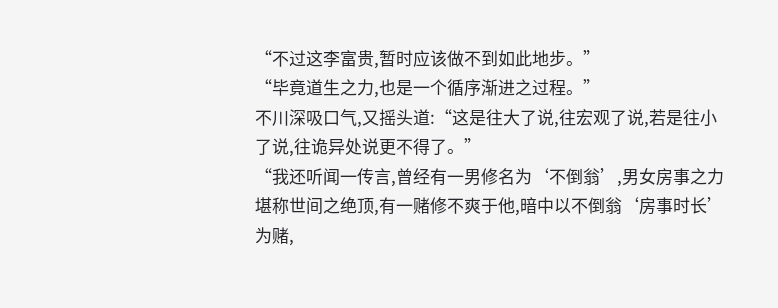“不过这李富贵,暂时应该做不到如此地步。”
“毕竟道生之力,也是一个循序渐进之过程。”
不川深吸口气,又摇头道:“这是往大了说,往宏观了说,若是往小了说,往诡异处说更不得了。”
“我还听闻一传言,曾经有一男修名为‘不倒翁’,男女房事之力堪称世间之绝顶,有一赌修不爽于他,暗中以不倒翁‘房事时长’为赌,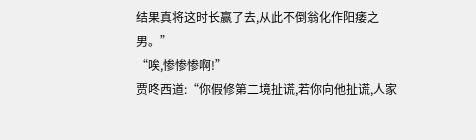结果真将这时长赢了去,从此不倒翁化作阳痿之男。”
“唉,惨惨惨啊!”
贾咚西道:“你假修第二境扯谎,若你向他扯谎,人家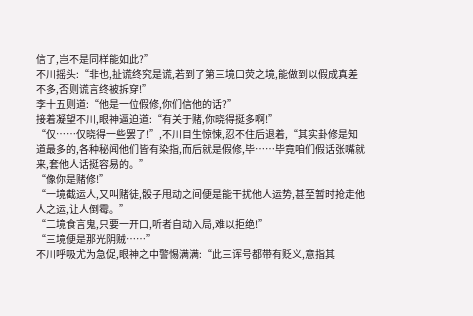信了,岂不是同样能如此?”
不川摇头:“非也,扯谎终究是谎,若到了第三境口荧之境,能做到以假成真差不多,否则谎言终被拆穿!”
李十五则道:“他是一位假修,你们信他的话?”
接着凝望不川,眼神逼迫道:“有关于赌,你晓得挺多啊!”
“仅……仅晓得一些罢了!”,不川目生惊悚,忍不住后退着,“其实卦修是知道最多的,各种秘闻他们皆有染指,而后就是假修,毕……毕竟咱们假话张嘴就来,套他人话挺容易的。”
“像你是赌修!”
“一境截运人,又叫赌徒,骰子甩动之间便是能干扰他人运势,甚至暂时抢走他人之运,让人倒霉。”
“二境食言鬼,只要一开口,听者自动入局,难以拒绝!”
“三境便是那光阴贼……”
不川呼吸尤为急促,眼神之中警惕满满:“此三诨号都带有贬义,意指其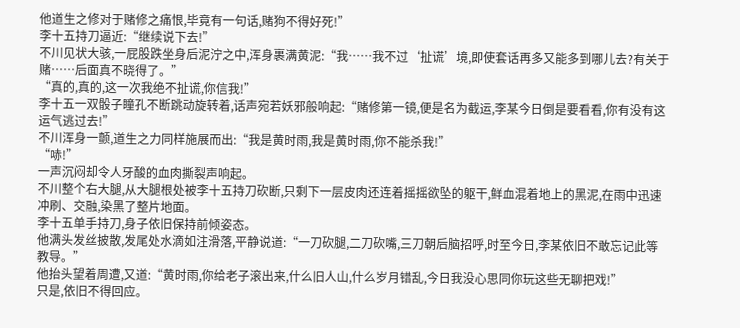他道生之修对于赌修之痛恨,毕竟有一句话,赌狗不得好死!”
李十五持刀逼近:“继续说下去!”
不川见状大骇,一屁股跌坐身后泥泞之中,浑身裹满黄泥:“我……我不过‘扯谎’境,即使套话再多又能多到哪儿去?有关于赌……后面真不晓得了。”
“真的,真的,这一次我绝不扯谎,你信我!”
李十五一双骰子瞳孔不断跳动旋转着,话声宛若妖邪般响起:“赌修第一镜,便是名为截运,李某今日倒是要看看,你有没有这运气逃过去!”
不川浑身一颤,道生之力同样施展而出:“我是黄时雨,我是黄时雨,你不能杀我!”
“哧!”
一声沉闷却令人牙酸的血肉撕裂声响起。
不川整个右大腿,从大腿根处被李十五持刀砍断,只剩下一层皮肉还连着摇摇欲坠的躯干,鲜血混着地上的黑泥,在雨中迅速冲刷、交融,染黑了整片地面。
李十五单手持刀,身子依旧保持前倾姿态。
他满头发丝披散,发尾处水滴如注滑落,平静说道:“一刀砍腿,二刀砍嘴,三刀朝后脑招呼,时至今日,李某依旧不敢忘记此等教导。”
他抬头望着周遭,又道:“黄时雨,你给老子滚出来,什么旧人山,什么岁月错乱,今日我没心思同你玩这些无聊把戏!”
只是,依旧不得回应。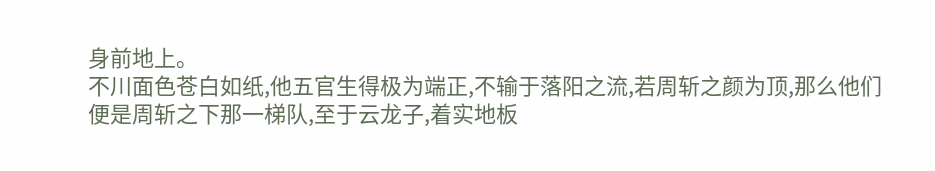身前地上。
不川面色苍白如纸,他五官生得极为端正,不输于落阳之流,若周斩之颜为顶,那么他们便是周斩之下那一梯队,至于云龙子,着实地板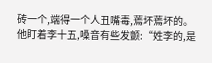砖一个,端得一个人丑嘴毒,蔫坏蔫坏的。
他盯着李十五,嗓音有些发颤:“姓李的,是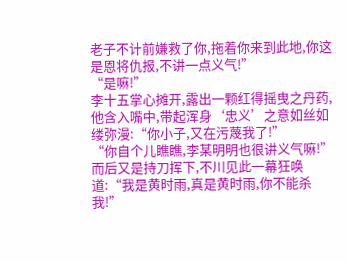老子不计前嫌救了你,拖着你来到此地,你这是恩将仇报,不讲一点义气!”
“是嘛!”
李十五掌心摊开,露出一颗红得摇曳之丹药,他含入嘴中,带起浑身‘忠义’之意如丝如缕弥漫:“你小子,又在污蔑我了!”
“你自个儿瞧瞧,李某明明也很讲义气嘛!”
而后又是持刀挥下,不川见此一幕狂唤道:“我是黄时雨,真是黄时雨,你不能杀我!”